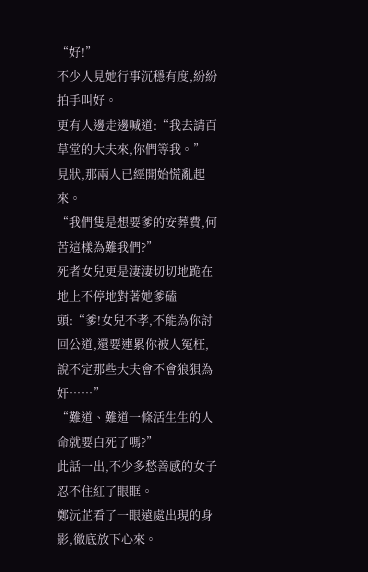“好!”
不少人見她行事沉穩有度,紛紛拍手叫好。
更有人邊走邊喊道:“我去請百草堂的大夫來,你們等我。”
見狀,那兩人已經開始慌亂起來。
“我們隻是想要爹的安葬費,何苦這樣為難我們?”
死者女兒更是淒淒切切地跪在地上不停地對著她爹磕頭:“爹!女兒不孝,不能為你討回公道,還要連累你被人冤枉,說不定那些大夫會不會狼狽為奸……”
“難道、難道一條活生生的人命就要白死了嗎?”
此話一出,不少多愁善感的女子忍不住紅了眼眶。
鄭沅芷看了一眼遠處出現的身影,徹底放下心來。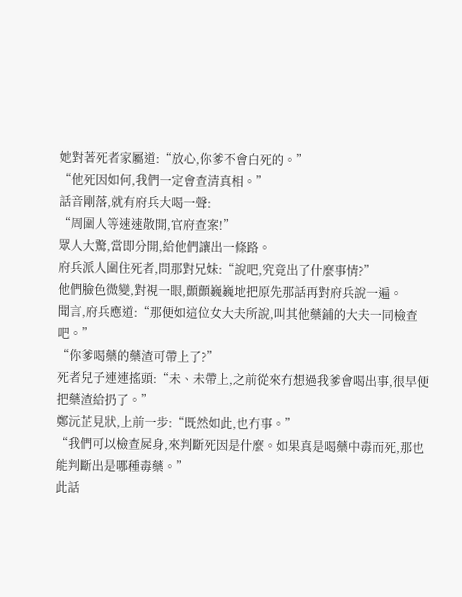她對著死者家屬道:“放心,你爹不會白死的。”
“他死因如何,我們一定會查清真相。”
話音剛落,就有府兵大喝一聲:
“周圍人等速速散開,官府查案!”
眾人大驚,當即分開,給他們讓出一條路。
府兵派人圍住死者,問那對兄妹:“說吧,究竟出了什麼事情?”
他們臉色微變,對視一眼,顫顫巍巍地把原先那話再對府兵說一遍。
聞言,府兵應道:“那便如這位女大夫所說,叫其他藥鋪的大夫一同檢查吧。”
“你爹喝藥的藥渣可帶上了?”
死者兒子連連搖頭:“未、未帶上,之前從來冇想過我爹會喝出事,很早便把藥渣給扔了。”
鄭沅芷見狀,上前一步:“既然如此,也冇事。”
“我們可以檢查屍身,來判斷死因是什麼。如果真是喝藥中毒而死,那也能判斷出是哪種毒藥。”
此話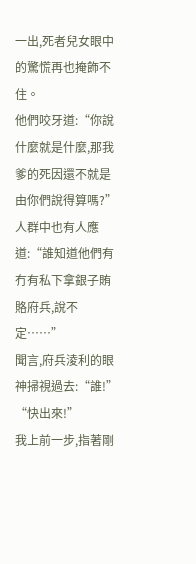一出,死者兒女眼中的驚慌再也掩飾不住。
他們咬牙道:“你說什麼就是什麼,那我爹的死因還不就是由你們說得算嗎?”
人群中也有人應道:“誰知道他們有冇有私下拿銀子賄賂府兵,說不定……”
聞言,府兵淩利的眼神掃視過去:“誰!”
“快出來!”
我上前一步,指著剛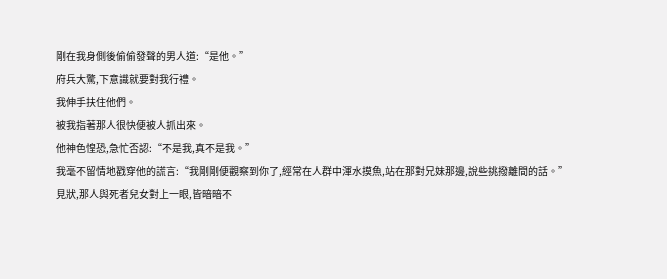剛在我身側後偷偷發聲的男人道:“是他。”
府兵大驚,下意識就要對我行禮。
我伸手扶住他們。
被我指著那人很快便被人抓出來。
他神色惶恐,急忙否認:“不是我,真不是我。”
我毫不留情地戳穿他的謊言:“我剛剛便觀察到你了,經常在人群中渾水摸魚,站在那對兄妹那邊,說些挑撥離間的話。”
見狀,那人與死者兒女對上一眼,皆暗暗不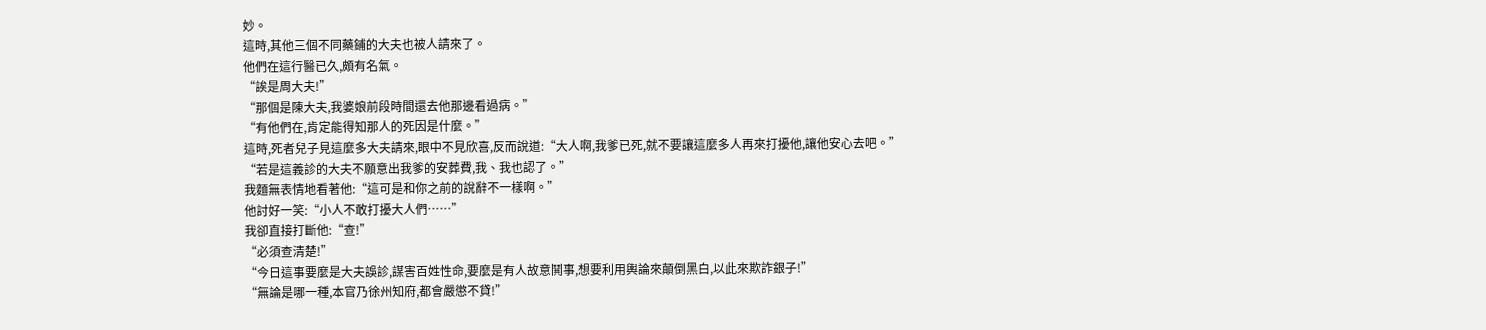妙。
這時,其他三個不同藥鋪的大夫也被人請來了。
他們在這行醫已久,頗有名氣。
“誒是周大夫!”
“那個是陳大夫,我婆娘前段時間還去他那邊看過病。”
“有他們在,肯定能得知那人的死因是什麼。”
這時,死者兒子見這麼多大夫請來,眼中不見欣喜,反而說道:“大人啊,我爹已死,就不要讓這麼多人再來打擾他,讓他安心去吧。”
“若是這義診的大夫不願意出我爹的安葬費,我、我也認了。”
我麵無表情地看著他:“這可是和你之前的說辭不一樣啊。”
他討好一笑:“小人不敢打擾大人們……”
我卻直接打斷他:“查!”
“必須查清楚!”
“今日這事要麼是大夫誤診,謀害百姓性命,要麼是有人故意鬨事,想要利用輿論來顛倒黑白,以此來欺詐銀子!”
“無論是哪一種,本官乃徐州知府,都會嚴懲不貸!”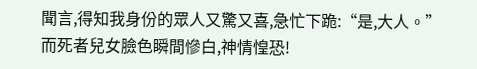聞言,得知我身份的眾人又驚又喜,急忙下跪:“是,大人。”
而死者兒女臉色瞬間慘白,神情惶恐!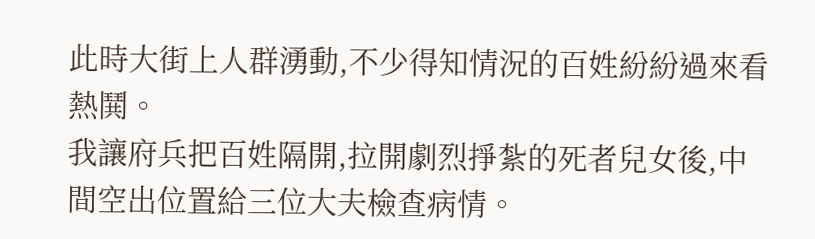此時大街上人群湧動,不少得知情況的百姓紛紛過來看熱鬨。
我讓府兵把百姓隔開,拉開劇烈掙紮的死者兒女後,中間空出位置給三位大夫檢查病情。